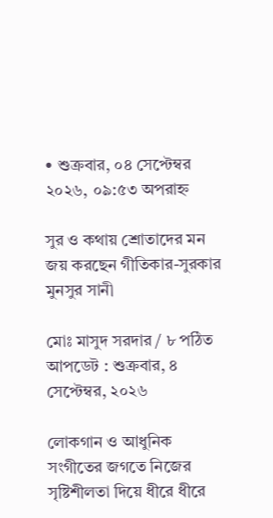• শুক্রবার, ০৪ সেপ্টেম্বর ২০২৬, ০৯:৫৩ অপরাহ্ন

সুর ও কথায় শ্রোতাদের মন জয় করছেন গীতিকার-সুরকার মুনসুর সানী

মোঃ মাসুদ সরদার / ৮ পঠিত
আপডেট : শুক্রবার, ৪ সেপ্টেম্বর, ২০২৬

লোকগান ও আধুনিক সংগীতের জগতে নিজের সৃষ্টিশীলতা দিয়ে ধীরে ধীরে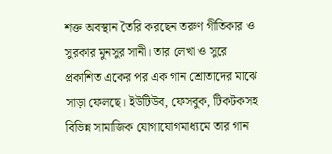শক্ত অবস্থান তৈরি করছেন তরুণ গীতিকার ও সুরকার মুনসুর সানী। তার লেখা ও সুরে প্রকাশিত একের পর এক গান শ্রোতাদের মাঝে সাড়া ফেলছে। ইউটিউব, ফেসবুক, টিকটকসহ বিভিন্ন সামাজিক যোগাযোগমাধ্যমে তার গান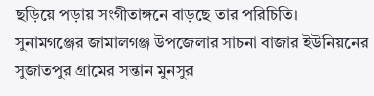ছড়িয়ে পড়ায় সংগীতাঙ্গনে বাড়ছে তার পরিচিতি।
সুনামগঞ্জের জামালগঞ্জ উপজেলার সাচনা বাজার ইউনিয়নের সুজাতপুর গ্রামের সন্তান মুনসুর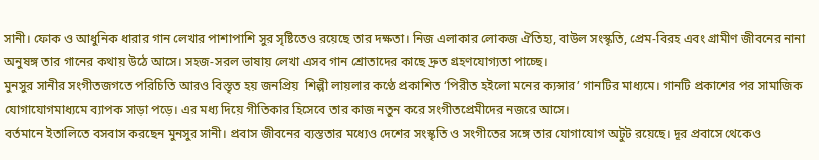সানী। ফোক ও আধুনিক ধারার গান লেখার পাশাপাশি সুর সৃষ্টিতেও রয়েছে তার দক্ষতা। নিজ এলাকার লোকজ ঐতিহ্য, বাউল সংস্কৃতি, প্রেম-বিরহ এবং গ্রামীণ জীবনের নানা অনুষঙ্গ তার গানের কথায় উঠে আসে। সহজ-সরল ভাষায় লেখা এসব গান শ্রোতাদের কাছে দ্রুত গ্রহণযোগ্যতা পাচ্ছে।
মুনসুর সানীর সংগীতজগতে পরিচিতি আরও বিস্তৃত হয় জনপ্রিয়  শিল্পী লায়লার কণ্ঠে প্রকাশিত ‘পিরীত হইলো মনের ক্যন্সার’ গানটির মাধ্যমে। গানটি প্রকাশের পর সামাজিক যোগাযোগমাধ্যমে ব্যাপক সাড়া পড়ে। এর মধ্য দিয়ে গীতিকার হিসেবে তার কাজ নতুন করে সংগীতপ্রেমীদের নজরে আসে।
বর্তমানে ইতালিতে বসবাস করছেন মুনসুর সানী। প্রবাস জীবনের ব্যস্ততার মধ্যেও দেশের সংস্কৃতি ও সংগীতের সঙ্গে তার যোগাযোগ অটুট রয়েছে। দূর প্রবাসে থেকেও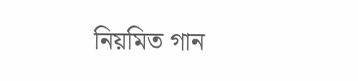নিয়মিত গান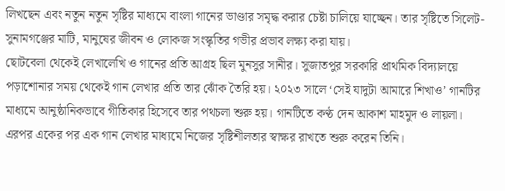লিখছেন এবং নতুন নতুন সৃষ্টির মাধ্যমে বাংলা গানের ভাণ্ডার সমৃদ্ধ করার চেষ্টা চালিয়ে যাচ্ছেন। তার সৃষ্টিতে সিলেট-সুনামগঞ্জের মাটি, মানুষের জীবন ও লোকজ সংস্কৃতির গভীর প্রভাব লক্ষ্য করা যায়।
ছোটবেলা থেকেই লেখালেখি ও গানের প্রতি আগ্রহ ছিল মুনসুর সানীর। সুজাতপুর সরকারি প্রাথমিক বিদ্যালয়ে পড়াশোনার সময় থেকেই গান লেখার প্রতি তার ঝোঁক তৈরি হয়। ২০২৩ সালে ‘সেই যাদুটা আমারে শিখাও’ গানটির মাধ্যমে আনুষ্ঠানিকভাবে গীতিকার হিসেবে তার পথচলা শুরু হয়। গানটিতে কণ্ঠ দেন আকাশ মাহমুদ ও লায়লা। এরপর একের পর এক গান লেখার মাধ্যমে নিজের সৃষ্টিশীলতার স্বাক্ষর রাখতে শুরু করেন তিনি।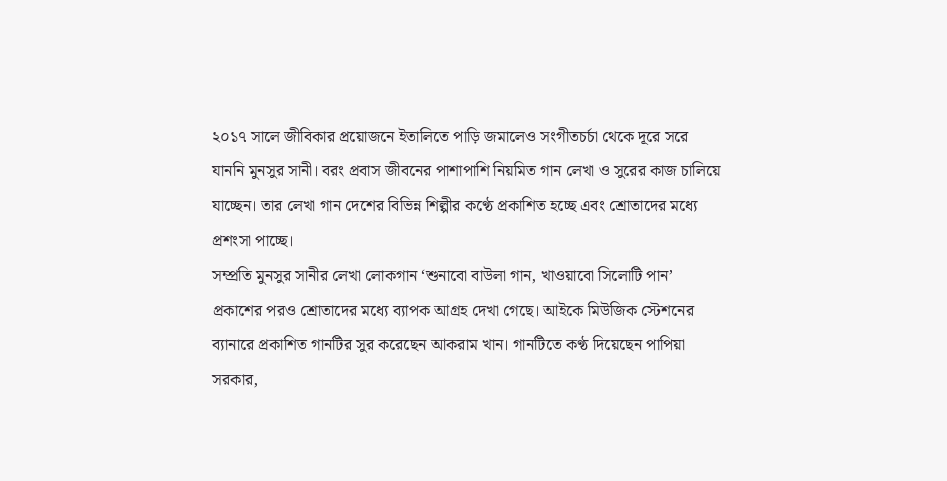২০১৭ সালে জীবিকার প্রয়োজনে ইতালিতে পাড়ি জমালেও সংগীতচর্চা থেকে দূরে সরে যাননি মুনসুর সানী। বরং প্রবাস জীবনের পাশাপাশি নিয়মিত গান লেখা ও সুরের কাজ চালিয়ে যাচ্ছেন। তার লেখা গান দেশের বিভিন্ন শিল্পীর কণ্ঠে প্রকাশিত হচ্ছে এবং শ্রোতাদের মধ্যে প্রশংসা পাচ্ছে।
সম্প্রতি মুনসুর সানীর লেখা লোকগান ‘শুনাবো বাউলা গান, খাওয়াবো সিলোটি পান’ প্রকাশের পরও শ্রোতাদের মধ্যে ব্যাপক আগ্রহ দেখা গেছে। আইকে মিউজিক স্টেশনের ব্যানারে প্রকাশিত গানটির সুর করেছেন আকরাম খান। গানটিতে কণ্ঠ দিয়েছেন পাপিয়া সরকার,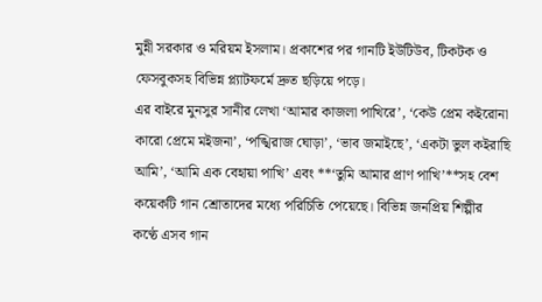মুন্নী সরকার ও মরিয়ম ইসলাম। প্রকাশের পর গানটি ইউটিউব, টিকটক ও ফেসবুকসহ বিভিন্ন প্ল্যাটফর্মে দ্রুত ছড়িয়ে পড়ে।
এর বাইরে মুনসুর সানীর লেখা ‘আমার কাজলা পাখিরে’, ‘কেউ প্রেম কইরোনা কারো প্রেমে মইজনা’, ‘পঙ্খিরাজ ঘোড়া’, ‘ভাব জমাইছে’, ‘একটা ভুল কইরাছি আমি’, ‘আমি এক বেহায়া পাখি’ এবং **‘তুমি আমার প্রাণ পাখি’**সহ বেশ কয়েকটি গান শ্রোতাদের মধ্যে পরিচিতি পেয়েছে। বিভিন্ন জনপ্রিয় শিল্পীর কণ্ঠে এসব গান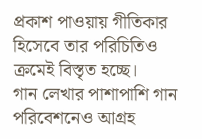প্রকাশ পাওয়ায় গীতিকার হিসেবে তার পরিচিতিও ক্রমেই বিস্তৃত হচ্ছে।
গান লেখার পাশাপাশি গান পরিবেশনেও আগ্রহ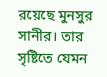রয়েছে মুনসুর সানীর। তার সৃষ্টিতে যেমন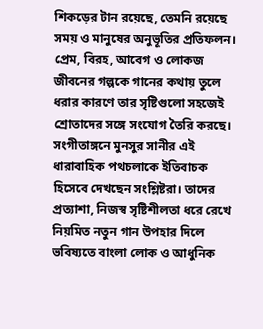শিকড়ের টান রয়েছে, তেমনি রয়েছে সময় ও মানুষের অনুভূতির প্রতিফলন। প্রেম, বিরহ, আবেগ ও লোকজ জীবনের গল্পকে গানের কথায় তুলে ধরার কারণে তার সৃষ্টিগুলো সহজেই শ্রোতাদের সঙ্গে সংযোগ তৈরি করছে।
সংগীতাঙ্গনে মুনসুর সানীর এই ধারাবাহিক পথচলাকে ইতিবাচক হিসেবে দেখছেন সংশ্লিষ্টরা। তাদের প্রত্যাশা, নিজস্ব সৃষ্টিশীলতা ধরে রেখে নিয়মিত নতুন গান উপহার দিলে ভবিষ্যতে বাংলা লোক ও আধুনিক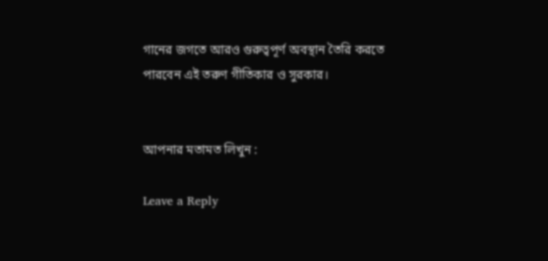গানের জগতে আরও গুরুত্বপূর্ণ অবস্থান তৈরি করতে পারবেন এই তরুণ গীতিকার ও সুরকার।


আপনার মতামত লিখুন :

Leave a Reply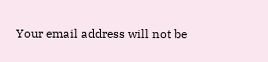Your email address will not be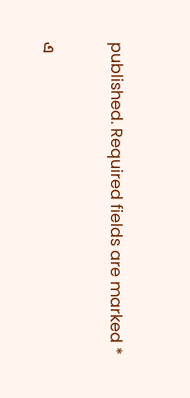published. Required fields are marked *

এ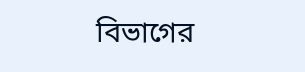বিভাগের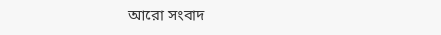আরো সংবাদ